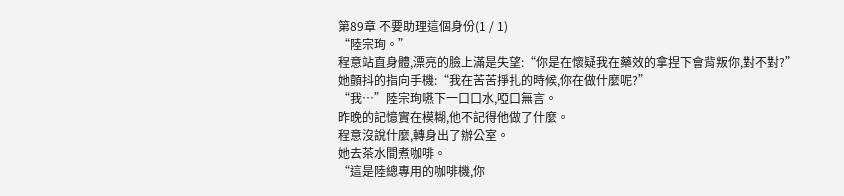第89章 不要助理這個身份(1 / 1)
“陸宗珣。”
程意站直身體,漂亮的臉上滿是失望:“你是在懷疑我在藥效的拿捏下會背叛你,對不對?”
她顫抖的指向手機:“我在苦苦掙扎的時候,你在做什麼呢?”
“我…”陸宗珣嚥下一口口水,啞口無言。
昨晚的記憶實在模糊,他不記得他做了什麼。
程意沒說什麼,轉身出了辦公室。
她去茶水間煮咖啡。
“這是陸總專用的咖啡機,你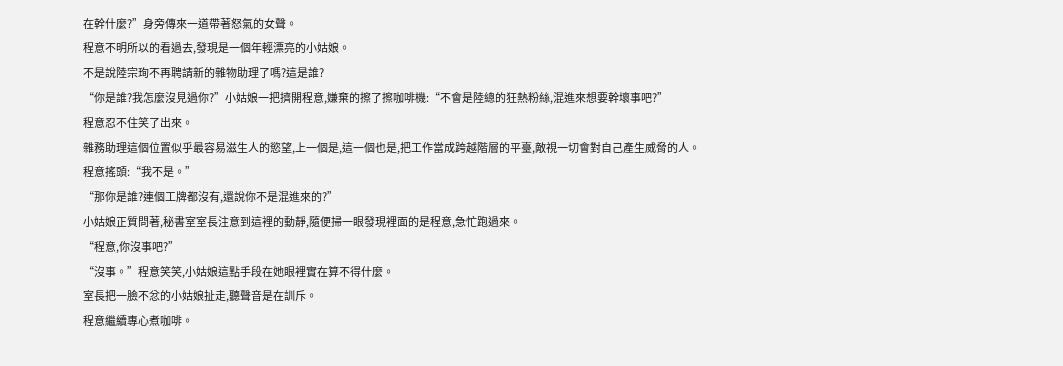在幹什麼?”身旁傳來一道帶著怒氣的女聲。
程意不明所以的看過去,發現是一個年輕漂亮的小姑娘。
不是說陸宗珣不再聘請新的雜物助理了嗎?這是誰?
“你是誰?我怎麼沒見過你?”小姑娘一把擠開程意,嫌棄的擦了擦咖啡機:“不會是陸總的狂熱粉絲,混進來想要幹壞事吧?”
程意忍不住笑了出來。
雜務助理這個位置似乎最容易滋生人的慾望,上一個是,這一個也是,把工作當成跨越階層的平臺,敵視一切會對自己產生威脅的人。
程意搖頭:“我不是。”
“那你是誰?連個工牌都沒有,還說你不是混進來的?”
小姑娘正質問著,秘書室室長注意到這裡的動靜,隨便掃一眼發現裡面的是程意,急忙跑過來。
“程意,你沒事吧?”
“沒事。”程意笑笑,小姑娘這點手段在她眼裡實在算不得什麼。
室長把一臉不忿的小姑娘扯走,聽聲音是在訓斥。
程意繼續專心煮咖啡。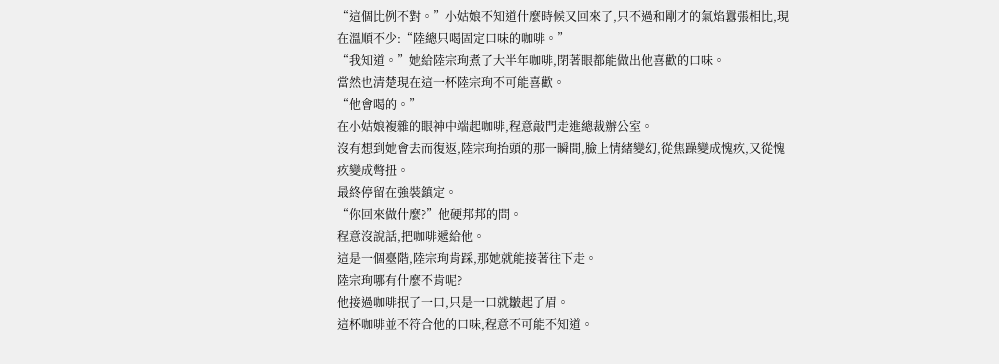“這個比例不對。”小姑娘不知道什麼時候又回來了,只不過和剛才的氣焰囂張相比,現在溫順不少:“陸總只喝固定口味的咖啡。”
“我知道。”她給陸宗珣煮了大半年咖啡,閉著眼都能做出他喜歡的口味。
當然也清楚現在這一杯陸宗珣不可能喜歡。
“他會喝的。”
在小姑娘複雜的眼神中端起咖啡,程意敲門走進總裁辦公室。
沒有想到她會去而復返,陸宗珣抬頭的那一瞬間,臉上情緒變幻,從焦躁變成愧疚,又從愧疚變成彆扭。
最終停留在強裝鎮定。
“你回來做什麼?”他硬邦邦的問。
程意沒說話,把咖啡遞給他。
這是一個臺階,陸宗珣肯踩,那她就能接著往下走。
陸宗珣哪有什麼不肯呢?
他接過咖啡抿了一口,只是一口就皺起了眉。
這杯咖啡並不符合他的口味,程意不可能不知道。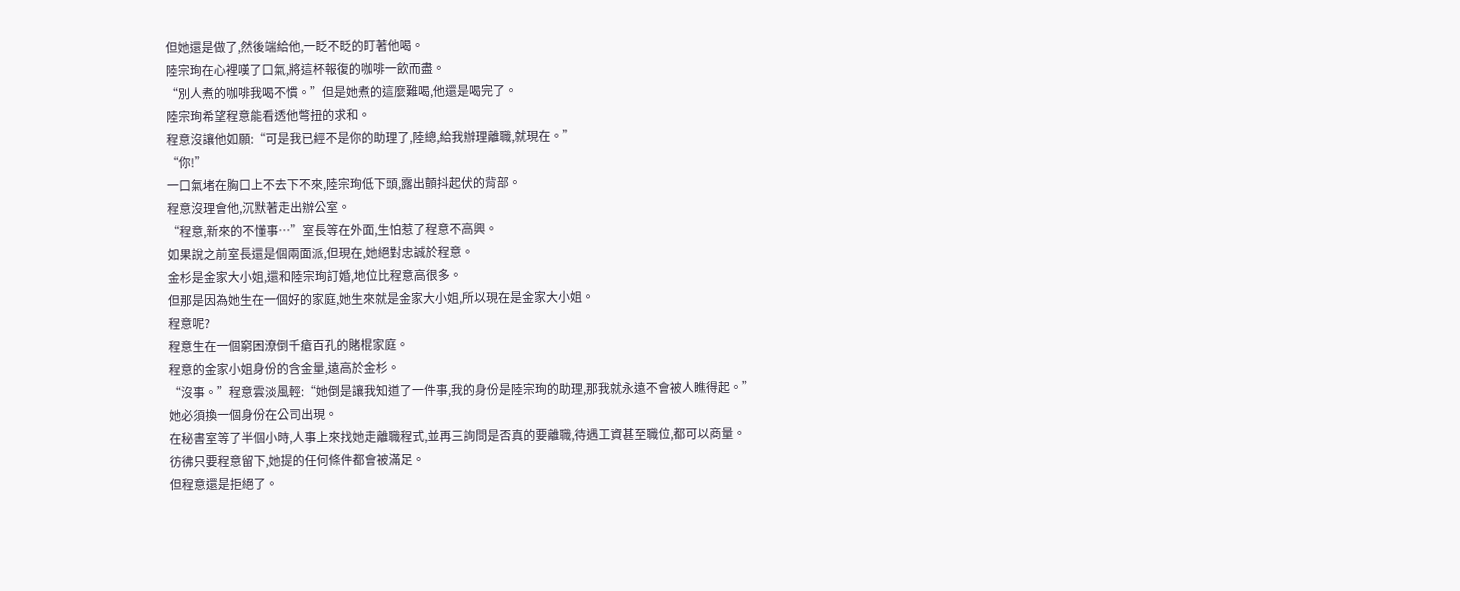但她還是做了,然後端給他,一眨不眨的盯著他喝。
陸宗珣在心裡嘆了口氣,將這杯報復的咖啡一飲而盡。
“別人煮的咖啡我喝不慣。”但是她煮的這麼難喝,他還是喝完了。
陸宗珣希望程意能看透他彆扭的求和。
程意沒讓他如願:“可是我已經不是你的助理了,陸總,給我辦理離職,就現在。”
“你!”
一口氣堵在胸口上不去下不來,陸宗珣低下頭,露出顫抖起伏的背部。
程意沒理會他,沉默著走出辦公室。
“程意,新來的不懂事…”室長等在外面,生怕惹了程意不高興。
如果說之前室長還是個兩面派,但現在,她絕對忠誠於程意。
金杉是金家大小姐,還和陸宗珣訂婚,地位比程意高很多。
但那是因為她生在一個好的家庭,她生來就是金家大小姐,所以現在是金家大小姐。
程意呢?
程意生在一個窮困潦倒千瘡百孔的賭棍家庭。
程意的金家小姐身份的含金量,遠高於金杉。
“沒事。”程意雲淡風輕:“她倒是讓我知道了一件事,我的身份是陸宗珣的助理,那我就永遠不會被人瞧得起。”
她必須換一個身份在公司出現。
在秘書室等了半個小時,人事上來找她走離職程式,並再三詢問是否真的要離職,待遇工資甚至職位,都可以商量。
彷彿只要程意留下,她提的任何條件都會被滿足。
但程意還是拒絕了。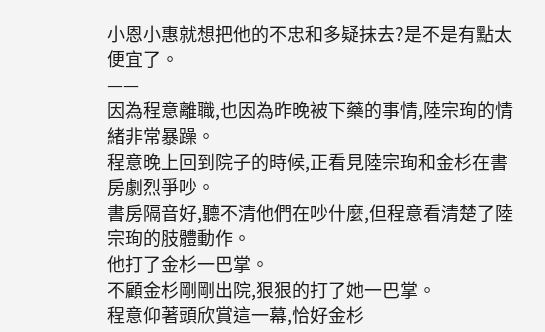小恩小惠就想把他的不忠和多疑抹去?是不是有點太便宜了。
——
因為程意離職,也因為昨晚被下藥的事情,陸宗珣的情緒非常暴躁。
程意晚上回到院子的時候,正看見陸宗珣和金杉在書房劇烈爭吵。
書房隔音好,聽不清他們在吵什麼,但程意看清楚了陸宗珣的肢體動作。
他打了金杉一巴掌。
不顧金杉剛剛出院,狠狠的打了她一巴掌。
程意仰著頭欣賞這一幕,恰好金杉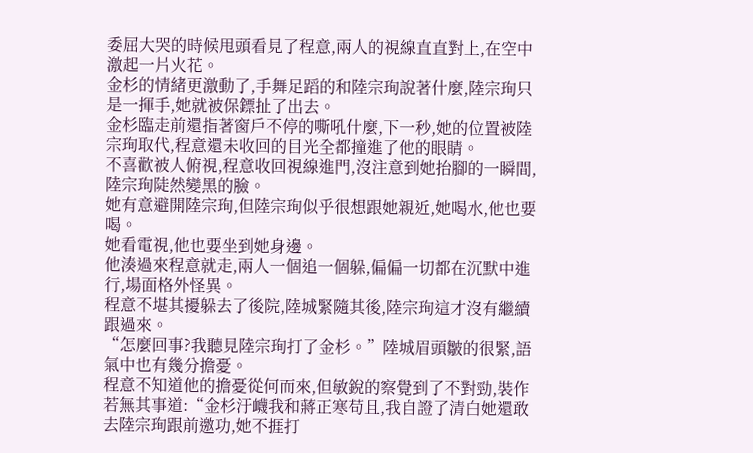委屈大哭的時候甩頭看見了程意,兩人的視線直直對上,在空中激起一片火花。
金杉的情緒更激動了,手舞足蹈的和陸宗珣說著什麼,陸宗珣只是一揮手,她就被保鏢扯了出去。
金杉臨走前還指著窗戶不停的嘶吼什麼,下一秒,她的位置被陸宗珣取代,程意還未收回的目光全都撞進了他的眼睛。
不喜歡被人俯視,程意收回視線進門,沒注意到她抬腳的一瞬間,陸宗珣陡然變黑的臉。
她有意避開陸宗珣,但陸宗珣似乎很想跟她親近,她喝水,他也要喝。
她看電視,他也要坐到她身邊。
他湊過來程意就走,兩人一個追一個躲,偏偏一切都在沉默中進行,場面格外怪異。
程意不堪其擾躲去了後院,陸城緊隨其後,陸宗珣這才沒有繼續跟過來。
“怎麼回事?我聽見陸宗珣打了金杉。”陸城眉頭皺的很緊,語氣中也有幾分擔憂。
程意不知道他的擔憂從何而來,但敏銳的察覺到了不對勁,裝作若無其事道:“金杉汙衊我和蔣正寒苟且,我自證了清白她還敢去陸宗珣跟前邀功,她不捱打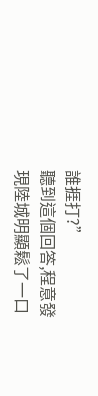誰捱打?”
聽到這個回答,程意發現陸城明顯鬆了一口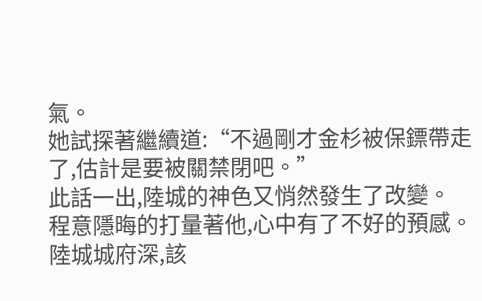氣。
她試探著繼續道:“不過剛才金杉被保鏢帶走了,估計是要被關禁閉吧。”
此話一出,陸城的神色又悄然發生了改變。
程意隱晦的打量著他,心中有了不好的預感。
陸城城府深,該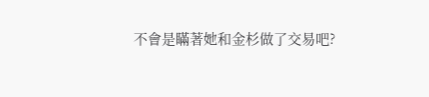不會是瞞著她和金杉做了交易吧?